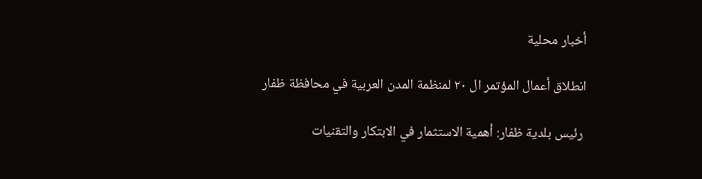أخبار محلية

انطلاق أعمال المؤتمر ال ٢٠ لمنظمة المدن العربية في محافظة ظفار

 رئيس بلدية ظفار: أهمية الاستثمار في الابتكار والتقنيات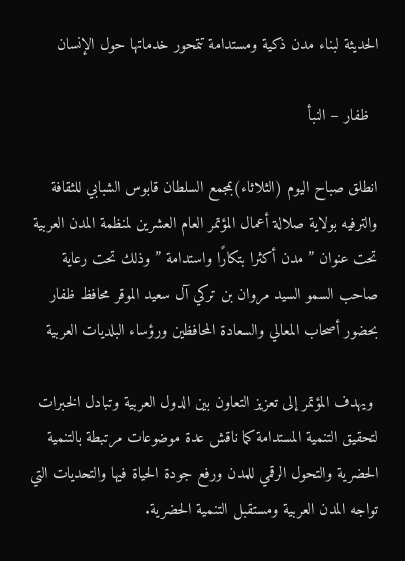الحديثة لبناء مدن ذكية ومستدامة تتمحور خدماتها حول الإنسان

  ظفار – النبأ

انطلق صباح اليوم (الثلاثاء)بمجمع السلطان قابوس الشبابي للثقافة والترفيه بولاية صلالة أعمال المؤتمر العام العشرين لمنظمة المدن العربية تحت عنوان ” مدن أكثرا بتكارًا واستدامة ” وذلك تحت رعاية صاحب السمو السيد مروان بن تركي آل سعيد الموقر محافظ ظفار بحضور أصحاب المعالي والسعادة المحافظين ورؤساء البلديات العربية

 ويهدف المؤتمر إلى تعزيز التعاون بين الدول العربية وتبادل الخبرات لتحقيق التنمية المستدامة كما ناقش عدة موضوعات مرتبطة بالتنمية الحضرية والتحول الرقمي للمدن ورفع جودة الحياة فيها والتحديات التي تواجه المدن العربية ومستقبل التنمية الحضرية.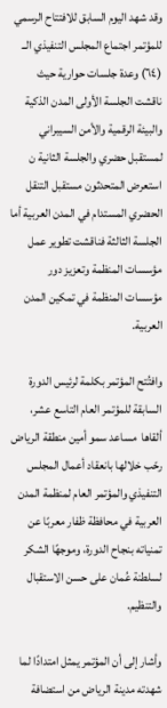وقد شهد اليوم السابق للافتتاح الرسمي للمؤتمر اجتماع المجلس التنفيذي الــ (٦٤) وعدة جلسات حوارية حيث ناقشت الجلسة الأولى المدن الذكية والبيئة الرقمية والأمن السيبراني لمستقبل حضري والجلسة الثانية ن استعرض المتحدثون مستقبل التنقل الحضري المستدام في المدن العربية أما الجلسة الثالثة فناقشت تطوير عمل مؤسسات المنظمة وتعزيز دور مؤسسات المنظمة في تمكين المدن العربية.

وافتُتح المؤتمر بكلمة لرئيس الدورة السابقة للمؤتمر العام التاسع عشر، ألقاها  مساعد سمو أمين منطقة الرياض رحّب خلالها بانعقاد أعمال المجلس التنفيذي والمؤتمر العام لمنظمة المدن العربية في محافظة ظفار معربًا عن تمنياته بنجاح الدورة، وموجهًا الشكر لسلطنة عُمان على حسن الاستقبال والتنظيم.

وأشار إلى أن المؤتمر يمثل امتدادًا لما شهدته مدينة الرياض من استضافة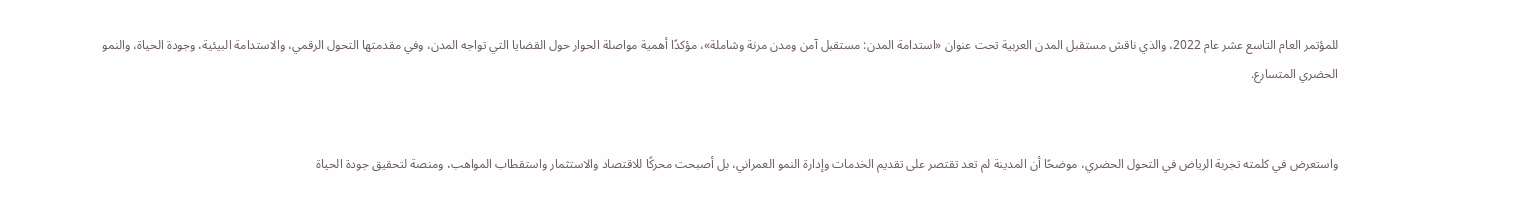للمؤتمر العام التاسع عشر عام 2022، والذي ناقش مستقبل المدن العربية تحت عنوان «استدامة المدن: مستقبل آمن ومدن مرنة وشاملة»، مؤكدًا أهمية مواصلة الحوار حول القضايا التي تواجه المدن، وفي مقدمتها التحول الرقمي، والاستدامة البيئية، وجودة الحياة، والنمو الحضري المتسارع.


واستعرض في كلمته تجربة الرياض في التحول الحضري، موضحًا أن المدينة لم تعد تقتصر على تقديم الخدمات وإدارة النمو العمراني، بل أصبحت محركًا للاقتصاد والاستثمار واستقطاب المواهب، ومنصة لتحقيق جودة الحياة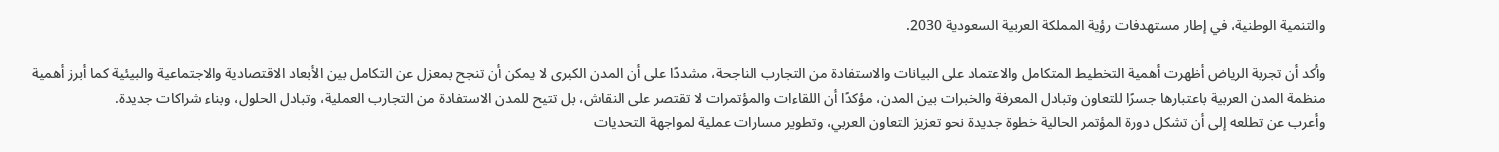والتنمية الوطنية، في إطار مستهدفات رؤية المملكة العربية السعودية 2030.

وأكد أن تجربة الرياض أظهرت أهمية التخطيط المتكامل والاعتماد على البيانات والاستفادة من التجارب الناجحة، مشددًا على أن المدن الكبرى لا يمكن أن تنجح بمعزل عن التكامل بين الأبعاد الاقتصادية والاجتماعية والبيئية كما أبرز أهمية منظمة المدن العربية باعتبارها جسرًا للتعاون وتبادل المعرفة والخبرات بين المدن، مؤكدًا أن اللقاءات والمؤتمرات لا تقتصر على النقاش، بل تتيح للمدن الاستفادة من التجارب العملية، وتبادل الحلول، وبناء شراكات جديدة.
وأعرب عن تطلعه إلى أن تشكل دورة المؤتمر الحالية خطوة جديدة نحو تعزيز التعاون العربي، وتطوير مسارات عملية لمواجهة التحديات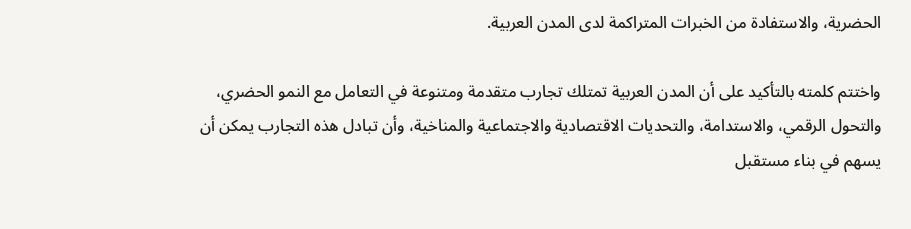الحضرية، والاستفادة من الخبرات المتراكمة لدى المدن العربية.

واختتم كلمته بالتأكيد على أن المدن العربية تمتلك تجارب متقدمة ومتنوعة في التعامل مع النمو الحضري، والتحول الرقمي، والاستدامة، والتحديات الاقتصادية والاجتماعية والمناخية، وأن تبادل هذه التجارب يمكن أن يسهم في بناء مستقبل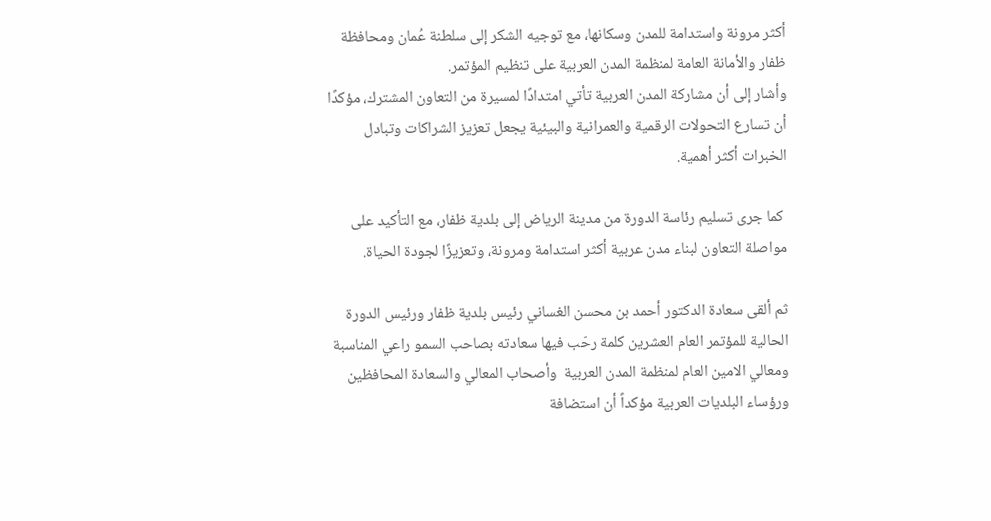أكثر مرونة واستدامة للمدن وسكانها، مع توجيه الشكر إلى سلطنة عُمان ومحافظة ظفار والأمانة العامة لمنظمة المدن العربية على تنظيم المؤتمر.
وأشار إلى أن مشاركة المدن العربية تأتي امتدادًا لمسيرة من التعاون المشترك، مؤكدًا أن تسارع التحولات الرقمية والعمرانية والبيئية يجعل تعزيز الشراكات وتبادل الخبرات أكثر أهمية.

 كما جرى تسليم رئاسة الدورة من مدينة الرياض إلى بلدية ظفار، مع التأكيد على مواصلة التعاون لبناء مدن عربية أكثر استدامة ومرونة، وتعزيزًا لجودة الحياة.

ثم ألقى سعادة الدكتور أحمد بن محسن الغساني رئيس بلدية ظفار ورئيس الدورة الحالية للمؤتمر العام العشرين كلمة رحّب فيها سعادته بصاحب السمو راعي المناسبة ومعالي الامين العام لمنظمة المدن العربية  وأصحاب المعالي والسعادة المحافظين ورؤساء البلديات العربية مؤكداً أن استضافة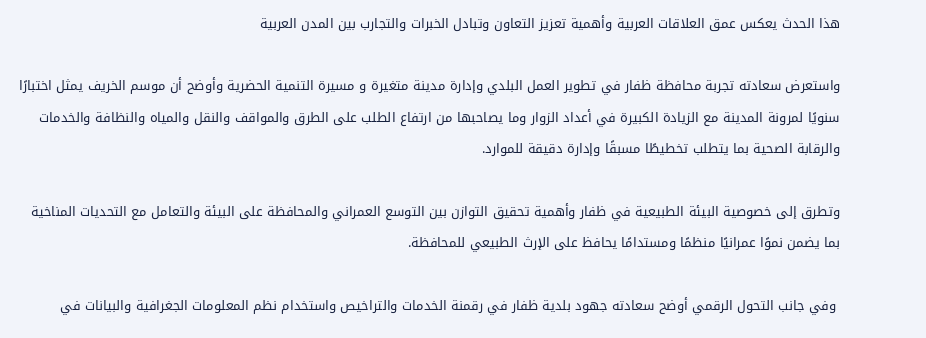هذا الحدث يعكس عمق العلاقات العربية وأهمية تعزيز التعاون وتبادل الخبرات والتجارب بين المدن العربية

واستعرض سعادته تجربة محافظة ظفار في تطوير العمل البلدي وإدارة مدينة متغيرة و مسيرة التنمية الحضرية وأوضح أن موسم الخريف يمثل اختبارًا سنويًا لمرونة المدينة مع الزيادة الكبيرة في أعداد الزوار وما يصاحبها من ارتفاع الطلب على الطرق والمواقف والنقل والمياه والنظافة والخدمات والرقابة الصحية بما يتطلب تخطيطًا مسبقًا وإدارة دقيقة للموارد.

وتطرق إلى خصوصية البيئة الطبيعية في ظفار وأهمية تحقيق التوازن بين التوسع العمراني والمحافظة على البيئة والتعامل مع التحديات المناخية بما يضمن نموًا عمرانيًا منظمًا ومستدامًا يحافظ على الإرث الطبيعي للمحافظة.

 وفي جانب التحول الرقمي أوضح سعادته جهود بلدية ظفار في رقمنة الخدمات والتراخيص واستخدام نظم المعلومات الجغرافية والبيانات في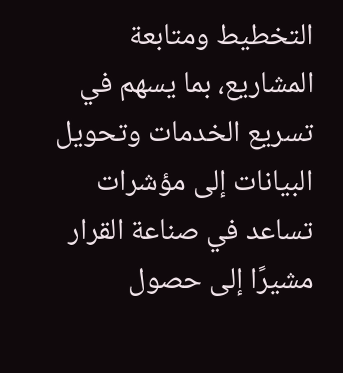التخطيط ومتابعة المشاريع، بما يسهم في تسريع الخدمات وتحويل البيانات إلى مؤشرات تساعد في صناعة القرار مشيرًا إلى حصول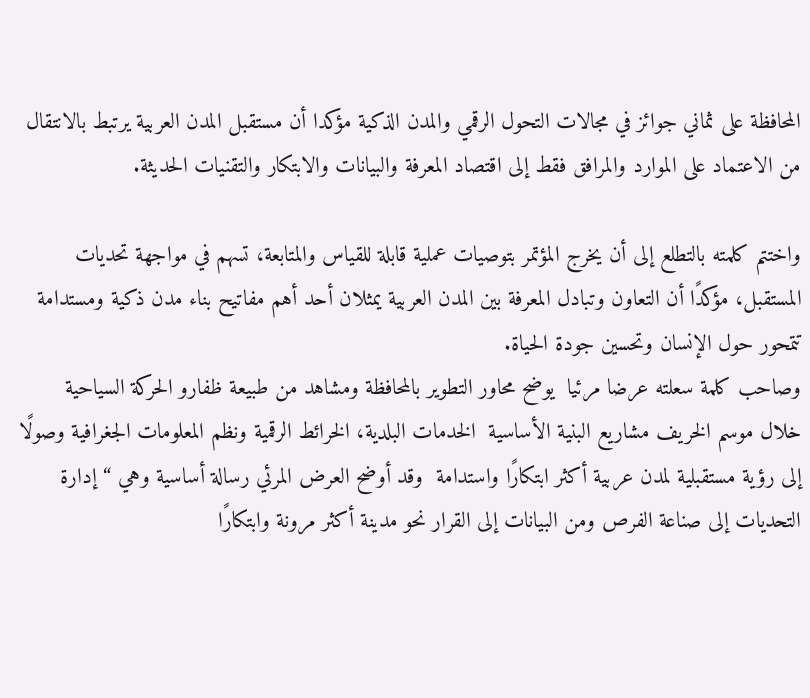المحافظة على ثماني جوائز في مجالات التحول الرقمي والمدن الذكية مؤكدا أن مستقبل المدن العربية يرتبط بالانتقال من الاعتماد على الموارد والمرافق فقط إلى اقتصاد المعرفة والبيانات والابتكار والتقنيات الحديثة.

واختتم كلمته بالتطلع إلى أن يخرج المؤتمر بتوصيات عملية قابلة للقياس والمتابعة، تسهم في مواجهة تحديات المستقبل، مؤكدًا أن التعاون وتبادل المعرفة بين المدن العربية يمثلان أحد أهم مفاتيح بناء مدن ذكية ومستدامة تتمحور حول الإنسان وتحسين جودة الحياة.
وصاحب كلمة سعلته عرضا مرئيا  يوضح محاور التطوير بالمحافظة ومشاهد من طبيعة ظفارو الحركة السياحية خلال موسم الخريف مشاريع البنية الأساسية  الخدمات البلدية، الخرائط الرقمية ونظم المعلومات الجغرافية وصولًا إلى رؤية مستقبلية لمدن عربية أكثر ابتكارًا واستدامة  وقد أوضح العرض المرئي رسالة أساسية وهي “إدارة التحديات إلى صناعة الفرص ومن البيانات إلى القرار نحو مدينة أكثر مرونة وابتكارًا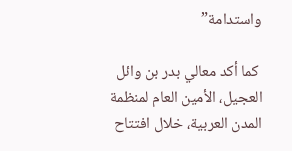واستدامة”

 كما أكد معالي بدر بن وائل العجيل، الأمين العام لمنظمة المدن العربية، خلال افتتاح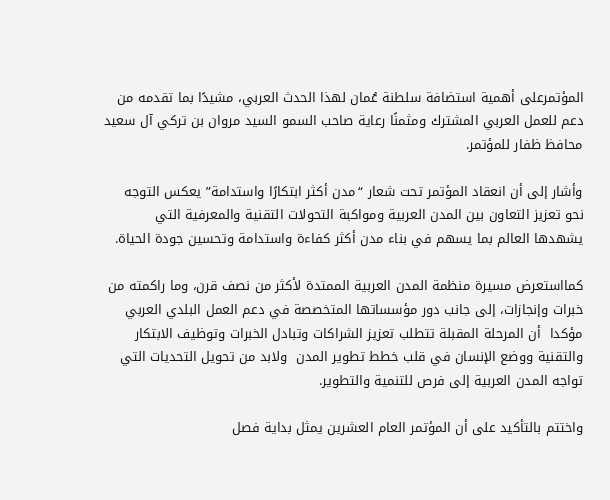المؤتمرعلى أهمية استضافة سلطنة عُمان لهذا الحدث العربي، مشيدًا بما تقدمه من دعم للعمل العربي المشترك ومثمنًا رعاية صاحب السمو السيد مروان بن تركي آل سعيد محافظ ظفار للمؤتمر.

وأشار إلى أن انعقاد المؤتمر تحت شعار “مدن أكثر ابتكارًا واستدامة” يعكس التوجه نحو تعزيز التعاون بين المدن العربية ومواكبة التحولات التقنية والمعرفية التي يشهدها العالم بما يسهم في بناء مدن أكثر كفاءة واستدامة وتحسين جودة الحياة.

كمااستعرض مسيرة منظمة المدن العربية الممتدة لأكثر من نصف قرن، وما راكمته من خبرات وإنجازات، إلى جانب دور مؤسساتها المتخصصة في دعم العمل البلدي العربي مؤكدا  أن المرحلة المقبلة تتطلب تعزيز الشراكات وتبادل الخبرات وتوظيف الابتكار والتقنية ووضع الإنسان في قلب خطط تطوير المدن  ولابد من تحويل التحديات التي تواجه المدن العربية إلى فرص للتنمية والتطوير.

واختتم بالتأكيد على أن المؤتمر العام العشرين يمثل بداية فصل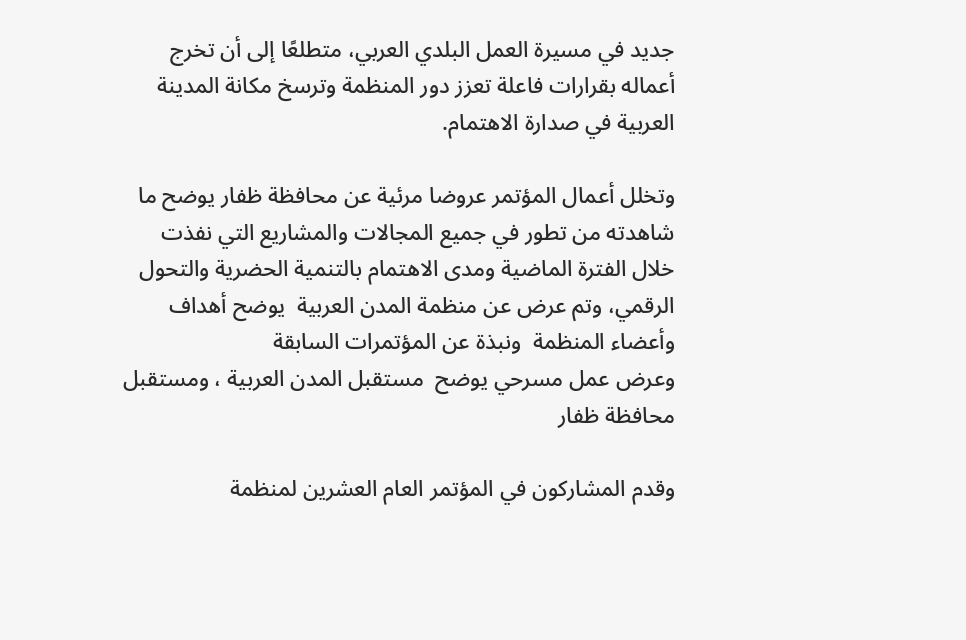جديد في مسيرة العمل البلدي العربي، متطلعًا إلى أن تخرج أعماله بقرارات فاعلة تعزز دور المنظمة وترسخ مكانة المدينة العربية في صدارة الاهتمام.

وتخلل أعمال المؤتمر عروضا مرئية عن محافظة ظفار يوضح ما شاهدته من تطور في جميع المجالات والمشاريع التي نفذت خلال الفترة الماضية ومدى الاهتمام بالتنمية الحضرية والتحول الرقمي، وتم عرض عن منظمة المدن العربية  يوضح أهداف وأعضاء المنظمة  ونبذة عن المؤتمرات السابقة
وعرض عمل مسرحي يوضح  مستقبل المدن العربية ، ومستقبل محافظة ظفار

وقدم المشاركون في المؤتمر العام العشرين لمنظمة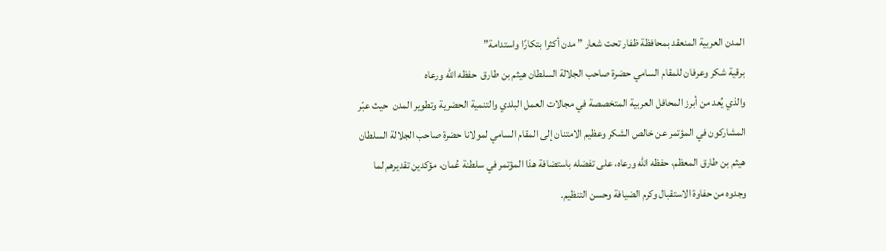المدن العربية المنعقد بمحافظة ظفار تحت شعار ” مدن أكثرا بتكارًا واستدامة”
برقية شكر وعرفان للمقام السامي حضرة صاحب الجلالة السلطان هيثم بن طارق  حفظه الله ورعاه
والذي يُعد من أبرز المحافل العربية المتخصصة في مجالات العمل البلدي والتنمية الحضرية وتطوير المدن  حيث عبّر المشاركون في المؤتمر عن خالص الشكر وعظيم الامتنان إلى المقام السامي لمولانا حضرة صاحب الجلالة السلطان هيثم بن طارق المعظم، حفظه الله ورعاه، على تفضله باستضافة هذا المؤتمر في سلطنة عُمان، مؤكدين تقديرهم لما وجدوه من حفاوة الاستقبال وكرم الضيافة وحسن التنظيم.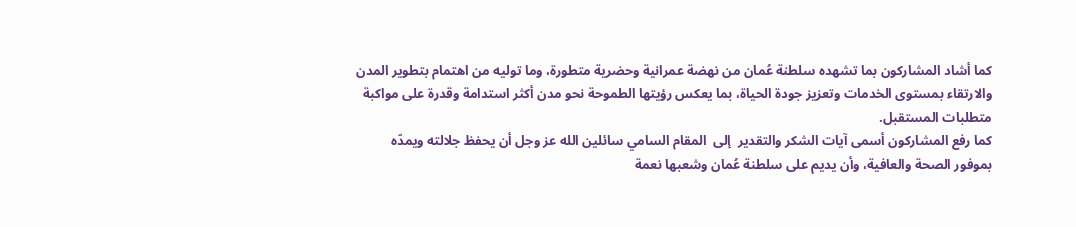كما أشاد المشاركون بما تشهده سلطنة عُمان من نهضة عمرانية وحضرية متطورة، وما توليه من اهتمام بتطوير المدن والارتقاء بمستوى الخدمات وتعزيز جودة الحياة، بما يعكس رؤيتها الطموحة نحو مدن أكثر استدامة وقدرة على مواكبة متطلبات المستقبل.
كما رفع المشاركون أسمى آيات الشكر والتقدير  إلى  المقام السامي سائلين الله عز وجل أن يحفظ جلالته ويمدّه بموفور الصحة والعافية، وأن يديم على سلطنة عُمان وشعبها نعمة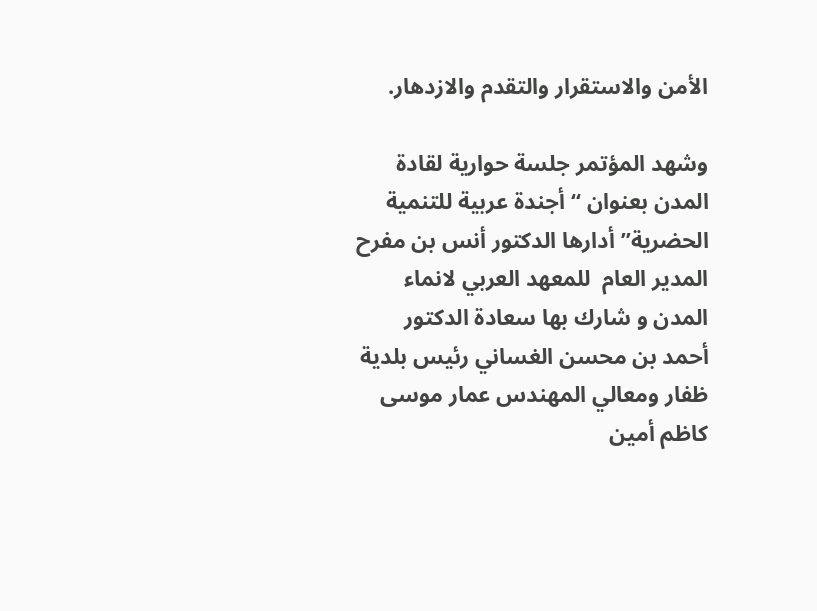الأمن والاستقرار والتقدم والازدهار.

وشهد المؤتمر جلسة حوارية لقادة المدن بعنوان “أجندة عربية للتنمية الحضرية” أدارها الدكتور أنس بن مفرح المدير العام  للمعهد العربي لانماء المدن و شارك بها سعادة الدكتور أحمد بن محسن الغساني رئيس بلدية ظفار ومعالي المهندس عمار موسى  كاظم أمين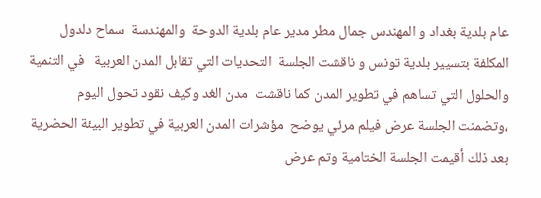عام بلدية بغداد و المهندس جمال مطر مدير عام بلدية الدوحة  والمهندسة  سماح دلدول المكلفة بتسيير بلدية تونس و ناقشت الجلسة  التحديات التي تقابل المدن العربية   في التنمية والحلول التي تساهم في تطوير المدن كما ناقشت  مدن الغد وكيف نقود تحول اليوم ،وتضمنت الجلسة عرض فيلم مرئي يوضح  مؤشرات المدن العربية في تطوير البيئة الحضرية
بعد ذلك أقيمت الجلسة الختامية وتم عرض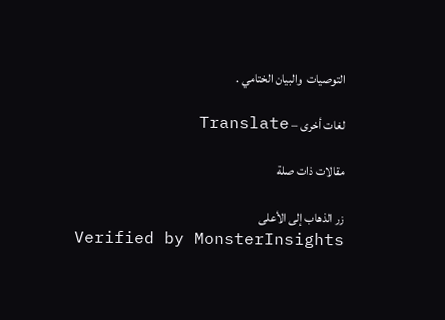التوصيات  والبيان الختامي .

لغات أخرى – Translate

مقالات ذات صلة

زر الذهاب إلى الأعلى
Verified by MonsterInsights